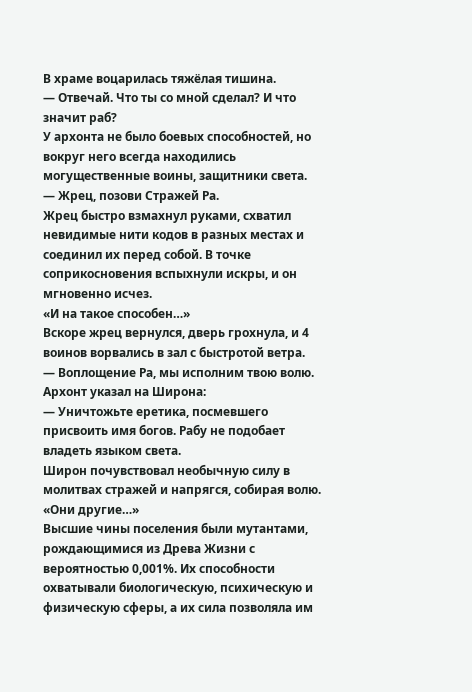В храме воцарилась тяжёлая тишина.
— Отвечай. Что ты со мной сделал? И что значит раб?
У архонта не было боевых способностей, но вокруг него всегда находились могущественные воины, защитники света.
— Жрец, позови Стражей Ра.
Жрец быстро взмахнул руками, схватил невидимые нити кодов в разных местах и соединил их перед собой. В точке соприкосновения вспыхнули искры, и он мгновенно исчез.
«И на такое способен…»
Вскоре жрец вернулся, дверь грохнула, и 4 воинов ворвались в зал с быстротой ветра.
— Воплощение Ра, мы исполним твою волю.
Архонт указал на Широна:
— Уничтожьте еретика, посмевшего присвоить имя богов. Рабу не подобает владеть языком света.
Широн почувствовал необычную силу в молитвах стражей и напрягся, собирая волю.
«Они другие…»
Высшие чины поселения были мутантами, рождающимися из Древа Жизни с вероятностью 0,001%. Их способности охватывали биологическую, психическую и физическую сферы, а их сила позволяла им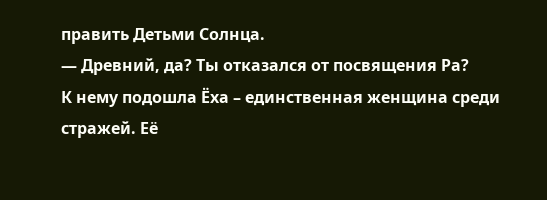править Детьми Солнца.
— Древний, да? Ты отказался от посвящения Ра?
К нему подошла Ёха – единственная женщина среди стражей. Её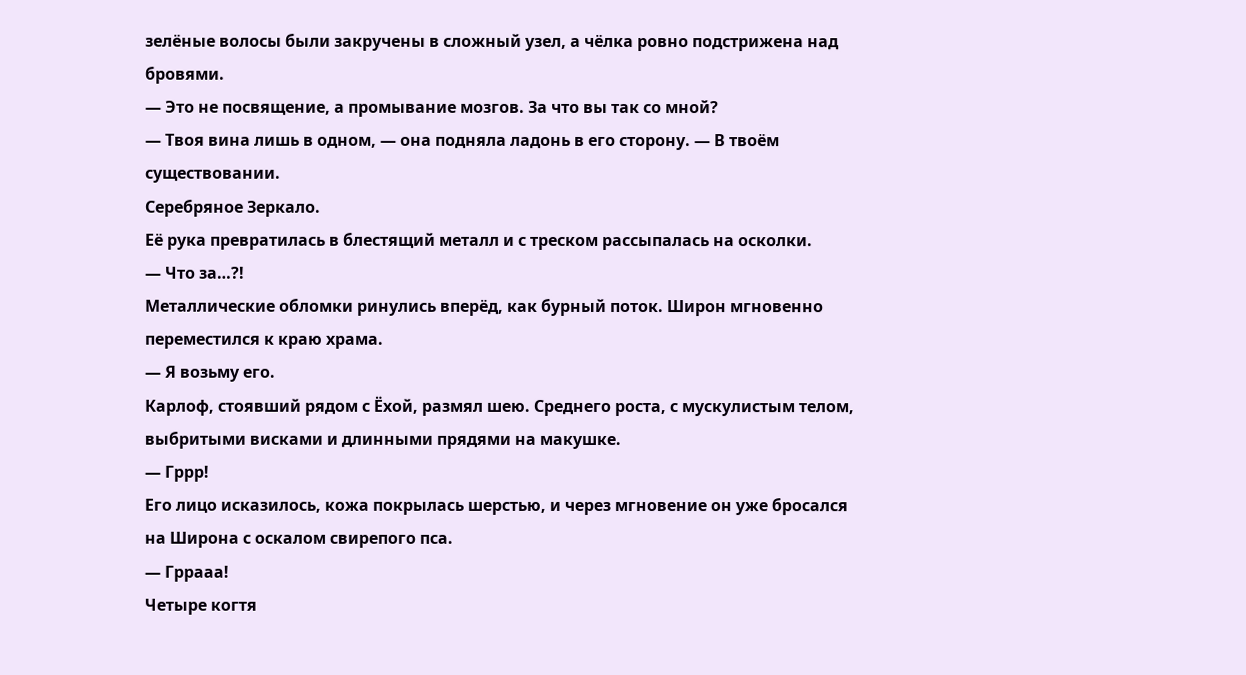зелёные волосы были закручены в сложный узел, а чёлка ровно подстрижена над бровями.
— Это не посвящение, а промывание мозгов. За что вы так со мной?
— Твоя вина лишь в одном, — она подняла ладонь в его сторону. — В твоём существовании.
Серебряное Зеркало.
Её рука превратилась в блестящий металл и с треском рассыпалась на осколки.
— Что за…?!
Металлические обломки ринулись вперёд, как бурный поток. Широн мгновенно переместился к краю храма.
— Я возьму его.
Карлоф, стоявший рядом с Ёхой, размял шею. Среднего роста, с мускулистым телом, выбритыми висками и длинными прядями на макушке.
— Гррр!
Его лицо исказилось, кожа покрылась шерстью, и через мгновение он уже бросался на Широна с оскалом свирепого пса.
— Гррааа!
Четыре когтя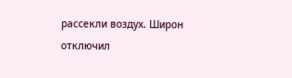рассекли воздух. Широн отключил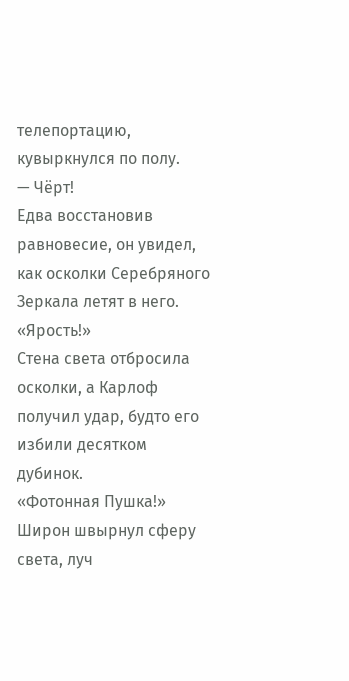телепортацию, кувыркнулся по полу.
— Чёрт!
Едва восстановив равновесие, он увидел, как осколки Серебряного Зеркала летят в него.
«Ярость!»
Стена света отбросила осколки, а Карлоф получил удар, будто его избили десятком дубинок.
«Фотонная Пушка!»
Широн швырнул сферу света, луч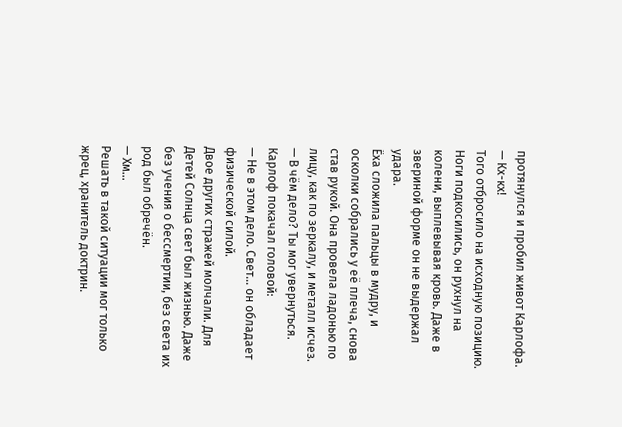протянулся и пробил живот Карлофа.
— Кх-кх!
Того отбросило на исходную позицию. Ноги подкосились, он рухнул на колени, выплевывая кровь. Даже в звериной форме он не выдержал удара.
Ёха сложила пальцы в мудру, и осколки собрались у её плеча, снова став рукой. Она провела ладонью по лицу, как по зеркалу, и металл исчез.
— В чём дело? Ты мог увернуться.
Карлоф покачал головой:
— Не в этом дело. Свет… он обладает физической силой.
Двое других стражей молчали. Для Детей Солнца свет был жизнью. Даже без учения о бессмертии, без света их род был обречён.
— Хм…
Решать в такой ситуации мог только жрец, хранитель доктрин.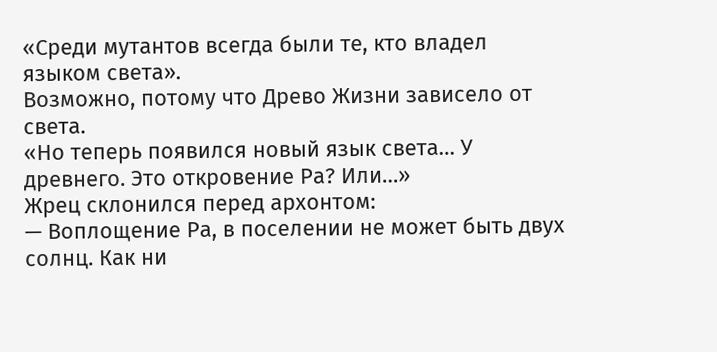«Среди мутантов всегда были те, кто владел языком света».
Возможно, потому что Древо Жизни зависело от света.
«Но теперь появился новый язык света… У древнего. Это откровение Ра? Или…»
Жрец склонился перед архонтом:
— Воплощение Ра, в поселении не может быть двух солнц. Как ни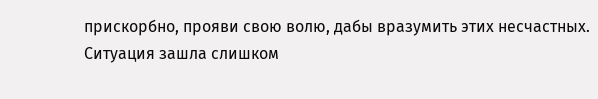прискорбно, прояви свою волю, дабы вразумить этих несчастных.
Ситуация зашла слишком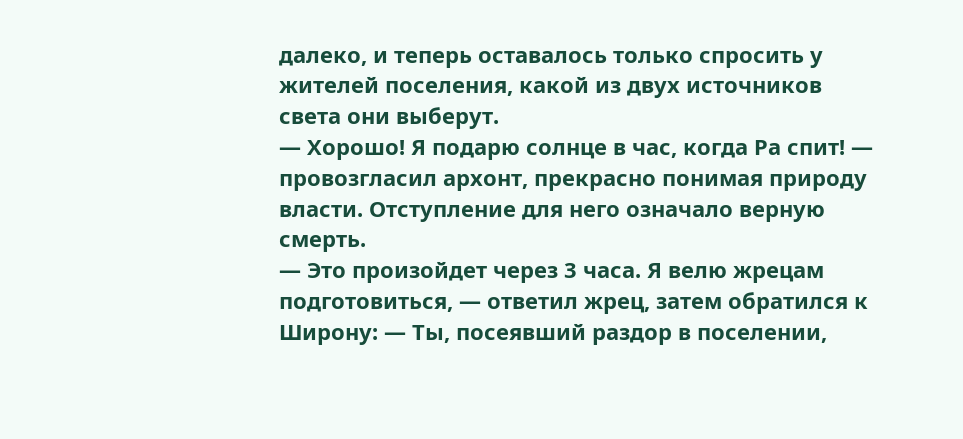далеко, и теперь оставалось только спросить у жителей поселения, какой из двух источников света они выберут.
— Хорошо! Я подарю солнце в час, когда Ра спит! — провозгласил архонт, прекрасно понимая природу власти. Отступление для него означало верную смерть.
— Это произойдет через 3 часа. Я велю жрецам подготовиться, — ответил жрец, затем обратился к Широну: — Ты, посеявший раздор в поселении,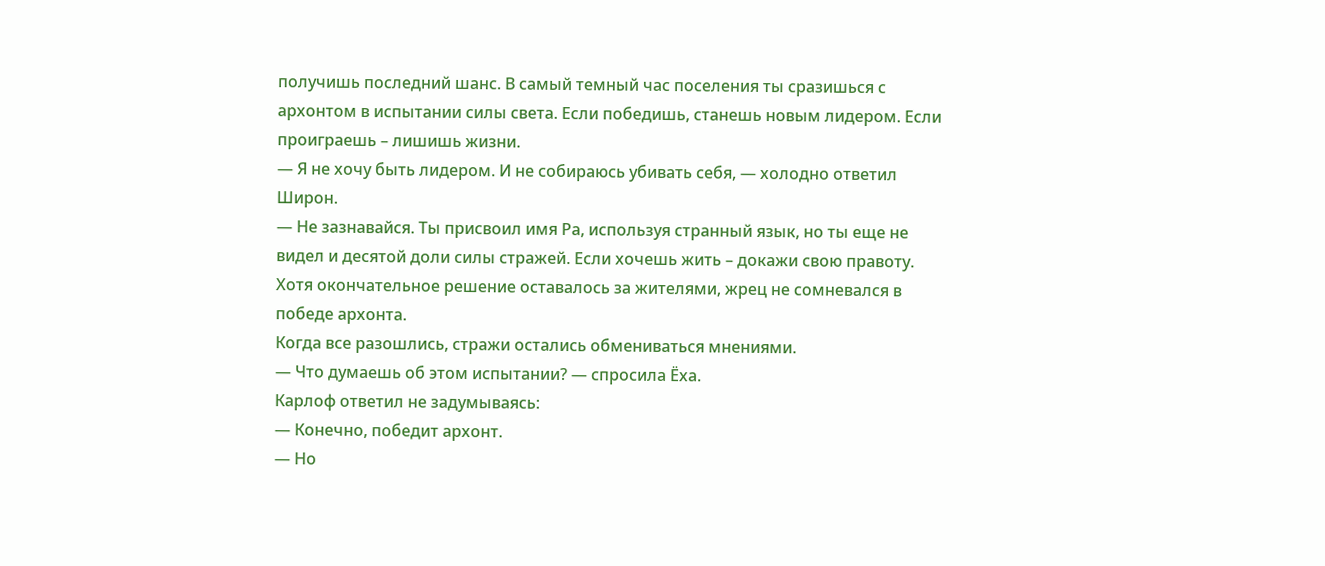получишь последний шанс. В самый темный час поселения ты сразишься с архонтом в испытании силы света. Если победишь, станешь новым лидером. Если проиграешь – лишишь жизни.
— Я не хочу быть лидером. И не собираюсь убивать себя, — холодно ответил Широн.
— Не зазнавайся. Ты присвоил имя Ра, используя странный язык, но ты еще не видел и десятой доли силы стражей. Если хочешь жить – докажи свою правоту.
Хотя окончательное решение оставалось за жителями, жрец не сомневался в победе архонта.
Когда все разошлись, стражи остались обмениваться мнениями.
— Что думаешь об этом испытании? — спросила Ёха.
Карлоф ответил не задумываясь:
— Конечно, победит архонт.
— Но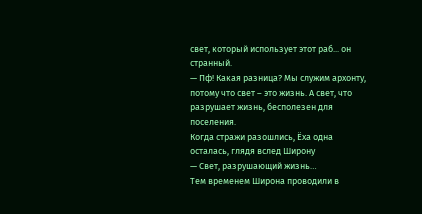свет, который использует этот раб... он странный.
— Пф! Какая разница? Мы служим архонту, потому что свет – это жизнь. А свет, что разрушает жизнь, бесполезен для поселения.
Когда стражи разошлись, Ёха одна осталась, глядя вслед Широну
— Свет, разрушающий жизнь…
Тем временем Широна проводили в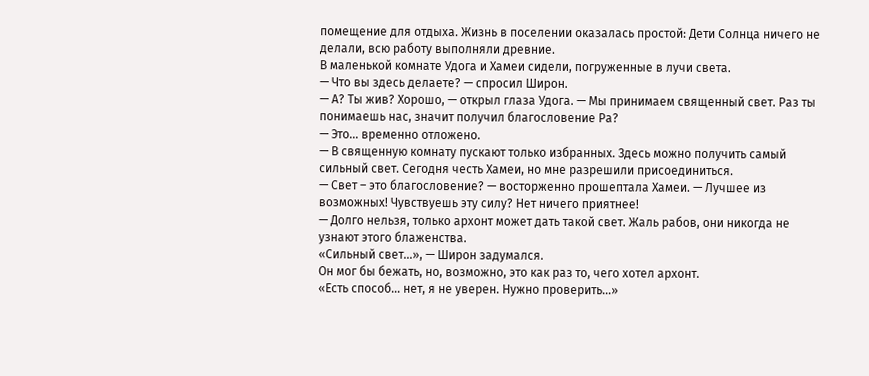помещение для отдыха. Жизнь в поселении оказалась простой: Дети Солнца ничего не делали, всю работу выполняли древние.
В маленькой комнате Удога и Хамеи сидели, погруженные в лучи света.
— Что вы здесь делаете? — спросил Широн.
— А? Ты жив? Хорошо, — открыл глаза Удога. — Мы принимаем священный свет. Раз ты понимаешь нас, значит получил благословение Ра?
— Это... временно отложено.
— В священную комнату пускают только избранных. Здесь можно получить самый сильный свет. Сегодня честь Хамеи, но мне разрешили присоединиться.
— Свет – это благословение? — восторженно прошептала Хамеи. — Лучшее из возможных! Чувствуешь эту силу? Нет ничего приятнее!
— Долго нельзя, только архонт может дать такой свет. Жаль рабов, они никогда не узнают этого блаженства.
«Сильный свет…», — Широн задумался.
Он мог бы бежать, но, возможно, это как раз то, чего хотел архонт.
«Есть способ… нет, я не уверен. Нужно проверить…»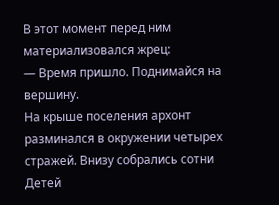В этот момент перед ним материализовался жрец:
— Время пришло. Поднимайся на вершину.
На крыше поселения архонт разминался в окружении четырех стражей. Внизу собрались сотни Детей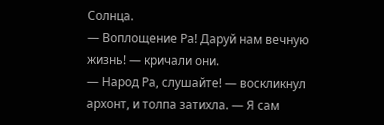Солнца.
— Воплощение Ра! Даруй нам вечную жизнь! — кричали они.
— Народ Ра, слушайте! — воскликнул архонт, и толпа затихла. — Я сам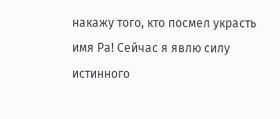накажу того, кто посмел украсть имя Ра! Сейчас я явлю силу истинного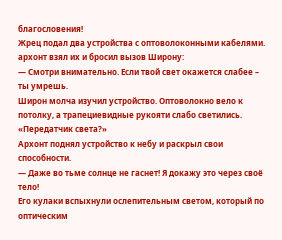благословения!
Жрец подал два устройства с оптоволоконными кабелями. архонт взял их и бросил вызов Широну:
— Смотри внимательно. Если твой свет окажется слабее – ты умрешь.
Широн молча изучил устройство. Оптоволокно вело к потолку, а трапециевидные рукояти слабо светились.
«Передатчик света?»
Архонт поднял устройство к небу и раскрыл свои способности.
— Даже во тьме солнце не гаснет! Я докажу это через своё тело!
Его кулаки вспыхнули ослепительным светом, который по оптическим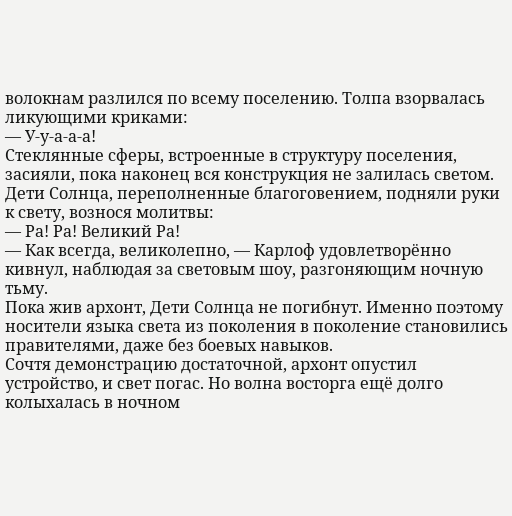волокнам разлился по всему поселению. Толпа взорвалась ликующими криками:
— У-у-а-а-а!
Стеклянные сферы, встроенные в структуру поселения, засияли, пока наконец вся конструкция не залилась светом.
Дети Солнца, переполненные благоговением, подняли руки к свету, вознося молитвы:
— Ра! Ра! Великий Ра!
— Как всегда, великолепно, — Карлоф удовлетворённо кивнул, наблюдая за световым шоу, разгоняющим ночную тьму.
Пока жив архонт, Дети Солнца не погибнут. Именно поэтому носители языка света из поколения в поколение становились правителями, даже без боевых навыков.
Сочтя демонстрацию достаточной, архонт опустил устройство, и свет погас. Но волна восторга ещё долго колыхалась в ночном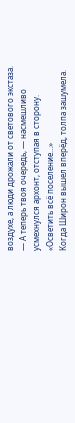воздухе, а люди дрожали от светового экстаза.
— А теперь твоя очередь, — насмешливо усмехнулся архонт, отступая в сторону.
«Осветить всё поселение…»
Когда Широн вышел вперёд, толпа зашумела.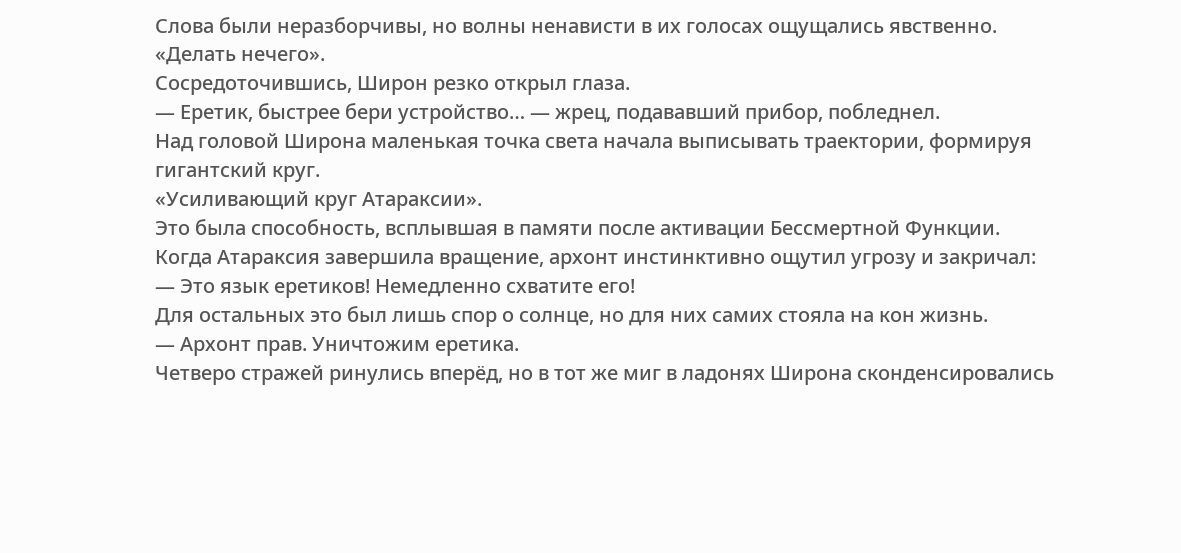Слова были неразборчивы, но волны ненависти в их голосах ощущались явственно.
«Делать нечего».
Сосредоточившись, Широн резко открыл глаза.
— Еретик, быстрее бери устройство… — жрец, подававший прибор, побледнел.
Над головой Широна маленькая точка света начала выписывать траектории, формируя гигантский круг.
«Усиливающий круг Атараксии».
Это была способность, всплывшая в памяти после активации Бессмертной Функции.
Когда Атараксия завершила вращение, архонт инстинктивно ощутил угрозу и закричал:
— Это язык еретиков! Немедленно схватите его!
Для остальных это был лишь спор о солнце, но для них самих стояла на кон жизнь.
— Архонт прав. Уничтожим еретика.
Четверо стражей ринулись вперёд, но в тот же миг в ладонях Широна сконденсировались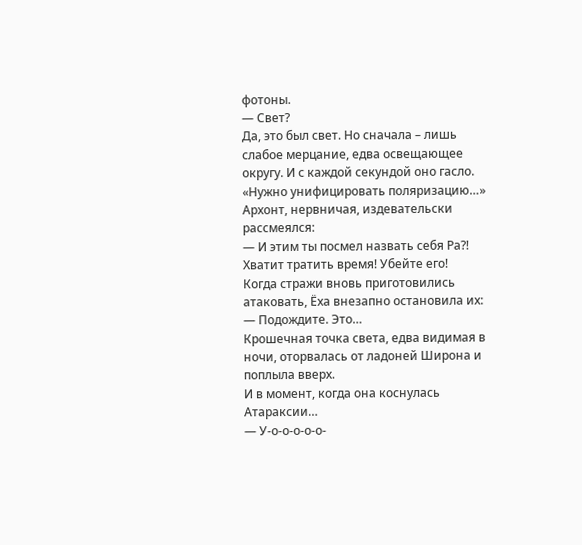фотоны.
— Свет?
Да, это был свет. Но сначала – лишь слабое мерцание, едва освещающее округу. И с каждой секундой оно гасло.
«Нужно унифицировать поляризацию…»
Архонт, нервничая, издевательски рассмеялся:
— И этим ты посмел назвать себя Ра?! Хватит тратить время! Убейте его!
Когда стражи вновь приготовились атаковать, Ёха внезапно остановила их:
— Подождите. Это…
Крошечная точка света, едва видимая в ночи, оторвалась от ладоней Широна и поплыла вверх.
И в момент, когда она коснулась Атараксии…
— У-о-о-о-о-о-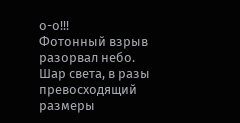о-о!!!
Фотонный взрыв разорвал небо.
Шар света, в разы превосходящий размеры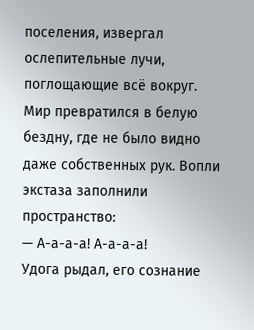поселения, извергал ослепительные лучи, поглощающие всё вокруг.
Мир превратился в белую бездну, где не было видно даже собственных рук. Вопли экстаза заполнили пространство:
— А-а-а-а! А-а-а-а!
Удога рыдал, его сознание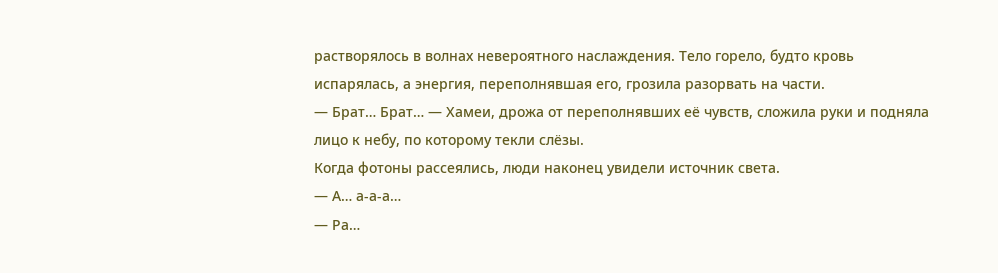растворялось в волнах невероятного наслаждения. Тело горело, будто кровь испарялась, а энергия, переполнявшая его, грозила разорвать на части.
— Брат… Брат… — Хамеи, дрожа от переполнявших её чувств, сложила руки и подняла лицо к небу, по которому текли слёзы.
Когда фотоны рассеялись, люди наконец увидели источник света.
— А… а-а-а…
— Ра…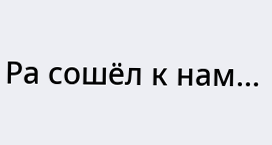Ра сошёл к нам…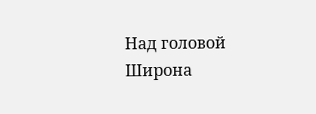Над головой Широна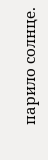парило солнце.